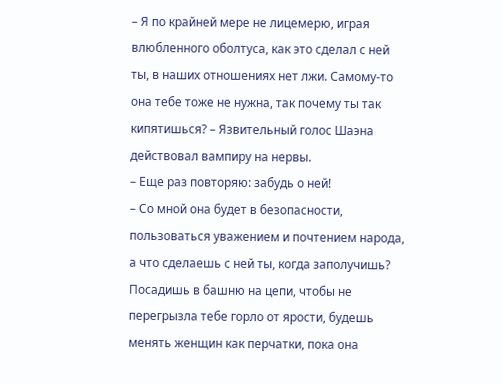– Я по крайней мере не лицемерю, играя влюбленного оболтуса, как это сделал с ней ты, в наших отношениях нет лжи. Самому-то она тебе тоже не нужна, так почему ты так кипятишься? – Язвительный голос Шаэна действовал вампиру на нервы.
– Еще раз повторяю: забудь о ней!
– Со мной она будет в безопасности, пользоваться уважением и почтением народа, а что сделаешь с ней ты, когда заполучишь? Посадишь в башню на цепи, чтобы не перегрызла тебе горло от ярости, будешь менять женщин как перчатки, пока она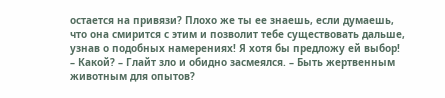остается на привязи? Плохо же ты ее знаешь, если думаешь, что она смирится с этим и позволит тебе существовать дальше, узнав о подобных намерениях! Я хотя бы предложу ей выбор!
– Какой? – Глайт зло и обидно засмеялся. – Быть жертвенным животным для опытов?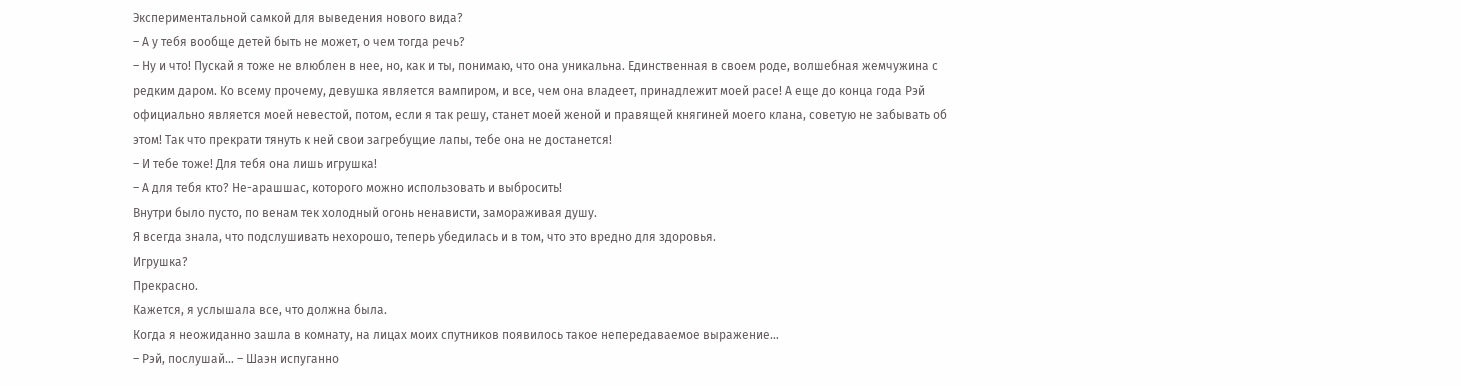Экспериментальной самкой для выведения нового вида?
– А у тебя вообще детей быть не может, о чем тогда речь?
– Ну и что! Пускай я тоже не влюблен в нее, но, как и ты, понимаю, что она уникальна. Единственная в своем роде, волшебная жемчужина с редким даром. Ко всему прочему, девушка является вампиром, и все, чем она владеет, принадлежит моей расе! А еще до конца года Рэй официально является моей невестой, потом, если я так решу, станет моей женой и правящей княгиней моего клана, советую не забывать об этом! Так что прекрати тянуть к ней свои загребущие лапы, тебе она не достанется!
– И тебе тоже! Для тебя она лишь игрушка!
– А для тебя кто? Не-арашшас, которого можно использовать и выбросить!
Внутри было пусто, по венам тек холодный огонь ненависти, замораживая душу.
Я всегда знала, что подслушивать нехорошо, теперь убедилась и в том, что это вредно для здоровья.
Игрушка?
Прекрасно.
Кажется, я услышала все, что должна была.
Когда я неожиданно зашла в комнату, на лицах моих спутников появилось такое непередаваемое выражение…
– Рэй, послушай… – Шаэн испуганно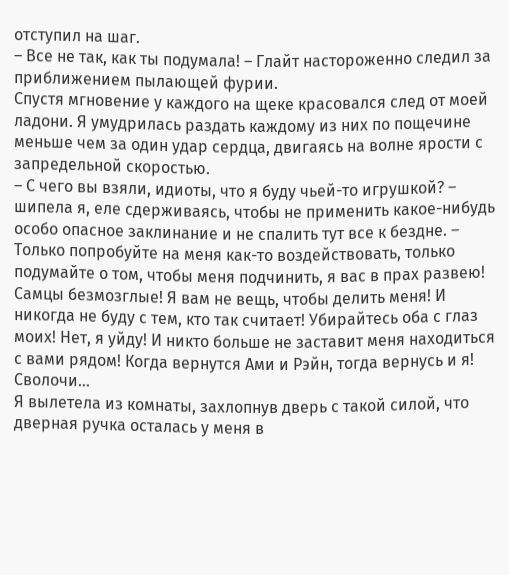отступил на шаг.
– Все не так, как ты подумала! – Глайт настороженно следил за приближением пылающей фурии.
Спустя мгновение у каждого на щеке красовался след от моей ладони. Я умудрилась раздать каждому из них по пощечине меньше чем за один удар сердца, двигаясь на волне ярости с запредельной скоростью.
– С чего вы взяли, идиоты, что я буду чьей-то игрушкой? – шипела я, еле сдерживаясь, чтобы не применить какое-нибудь особо опасное заклинание и не спалить тут все к бездне. – Только попробуйте на меня как-то воздействовать, только подумайте о том, чтобы меня подчинить, я вас в прах развею! Самцы безмозглые! Я вам не вещь, чтобы делить меня! И никогда не буду с тем, кто так считает! Убирайтесь оба с глаз моих! Нет, я уйду! И никто больше не заставит меня находиться с вами рядом! Когда вернутся Ами и Рэйн, тогда вернусь и я! Сволочи…
Я вылетела из комнаты, захлопнув дверь с такой силой, что дверная ручка осталась у меня в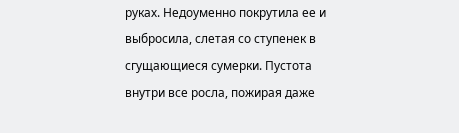руках. Недоуменно покрутила ее и выбросила, слетая со ступенек в сгущающиеся сумерки. Пустота внутри все росла, пожирая даже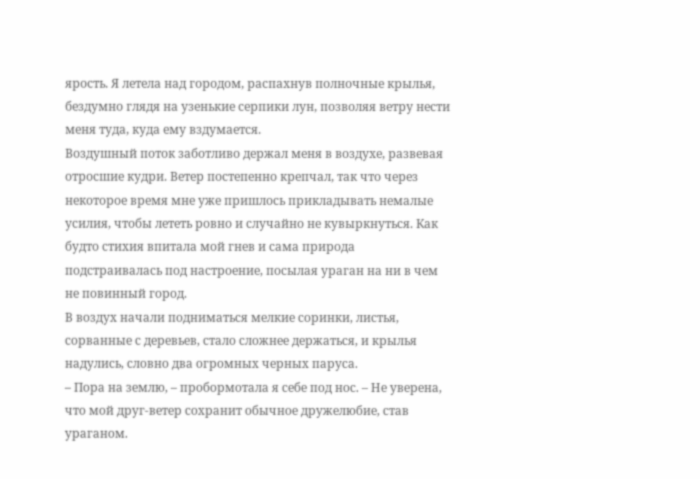ярость. Я летела над городом, распахнув полночные крылья, бездумно глядя на узенькие серпики лун, позволяя ветру нести меня туда, куда ему вздумается.
Воздушный поток заботливо держал меня в воздухе, развевая отросшие кудри. Ветер постепенно крепчал, так что через некоторое время мне уже пришлось прикладывать немалые усилия, чтобы лететь ровно и случайно не кувыркнуться. Как будто стихия впитала мой гнев и сама природа подстраивалась под настроение, посылая ураган на ни в чем не повинный город.
В воздух начали подниматься мелкие соринки, листья, сорванные с деревьев, стало сложнее держаться, и крылья надулись, словно два огромных черных паруса.
– Пора на землю, – пробормотала я себе под нос. – Не уверена, что мой друг-ветер сохранит обычное дружелюбие, став ураганом.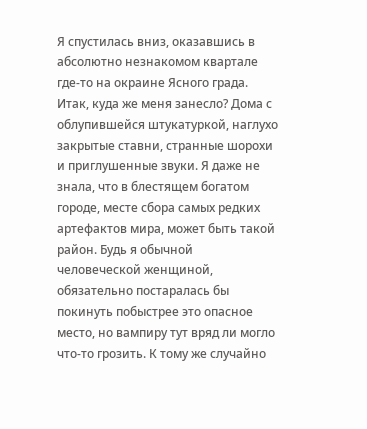Я спустилась вниз, оказавшись в абсолютно незнакомом квартале где-то на окраине Ясного града. Итак, куда же меня занесло? Дома с облупившейся штукатуркой, наглухо закрытые ставни, странные шорохи и приглушенные звуки. Я даже не знала, что в блестящем богатом городе, месте сбора самых редких артефактов мира, может быть такой район. Будь я обычной человеческой женщиной, обязательно постаралась бы покинуть побыстрее это опасное место, но вампиру тут вряд ли могло что-то грозить. К тому же случайно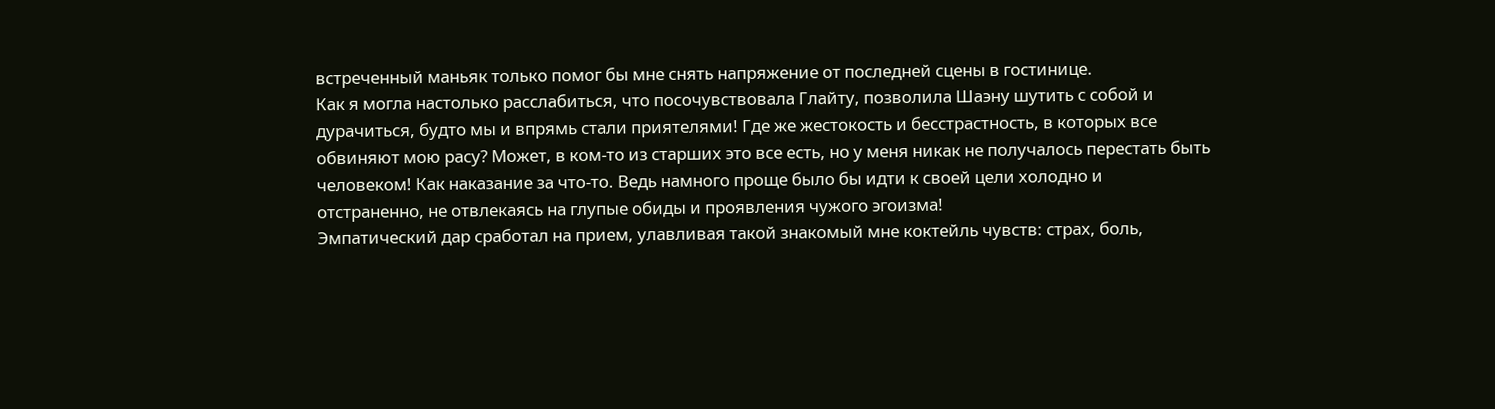встреченный маньяк только помог бы мне снять напряжение от последней сцены в гостинице.
Как я могла настолько расслабиться, что посочувствовала Глайту, позволила Шаэну шутить с собой и дурачиться, будто мы и впрямь стали приятелями! Где же жестокость и бесстрастность, в которых все обвиняют мою расу? Может, в ком-то из старших это все есть, но у меня никак не получалось перестать быть человеком! Как наказание за что-то. Ведь намного проще было бы идти к своей цели холодно и отстраненно, не отвлекаясь на глупые обиды и проявления чужого эгоизма!
Эмпатический дар сработал на прием, улавливая такой знакомый мне коктейль чувств: страх, боль,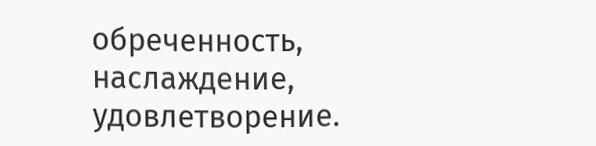обреченность, наслаждение, удовлетворение.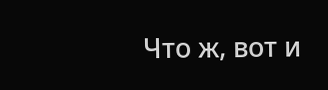Что ж, вот и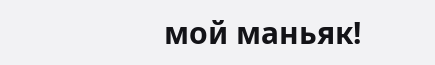мой маньяк!